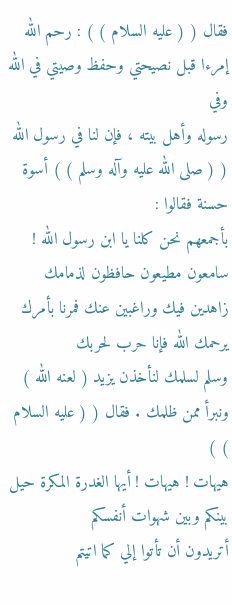فقال ( ( عليه السلام ) ) : رحم الله إمرءا قبل نصيحتي وحفظ وصيتي في الله وفي
رسوله وأهل بيته ، فإن لنا في رسول الله ( ( صلى الله عليه وآله وسلم ) ) أسوة حسنة فقالوا :
بأجمعهم نحن كلنا يا ابن رسول الله ! سامعون مطيعون حافظون لذمامك
زاهدين فيك وراغبين عنك فمرنا بأمرك يرحمك الله فإنا حرب لحربك
وسلم لسلمك لنأخذن يزيد ( لعنه الله ) ونبرأ ممن ظلمك . فقال ( ( عليه السلام ) )
هيهات ! هيهات ! أيها الغدرة المكرة حيل بينكم وبين شهوات أنفسكم
أتريدون أن تأتوا إلي كما اتيتم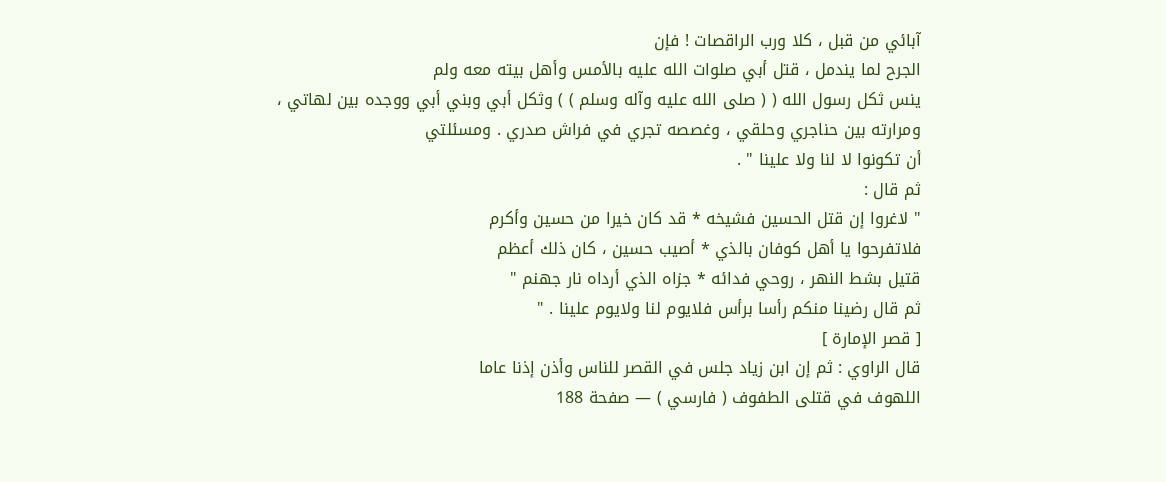آبائي من قبل ، كلا ورب الراقصات ! فإن
الجرح لما يندمل ، قتل أبي صلوات الله عليه بالأمس وأهل بيته معه ولم
ينس ثكل رسول الله ( ( صلى الله عليه وآله وسلم ) ) وثكل أبي وبني أبي ووجده بين لهاتي ،
ومرارته بين حناجري وحلقي ، وغصصه تجري في فراش صدري . ومسئلتي
أن تكونوا لا لنا ولا علينا " .
ثم قال :
" لاغروا إن قتل الحسين فشيخه * قد كان خيرا من حسين وأكرم
فلاتفرحوا يا أهل كوفان بالذي * أصيب حسين ، كان ذلك أعظم
قتيل بشط النهر ، روحي فدائه * جزاه الذي أرداه نار جهنم "
ثم قال رضينا منكم رأسا برأس فلايوم لنا ولايوم علينا . "
[ قصر الإمارة ]
قال الراوي : ثم إن ابن زياد جلس في القصر للناس وأذن إذنا عاما
اللهوف في قتلى الطفوف ( فارسي ) — صفحة 188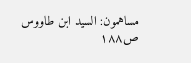مساهمون: السيد ابن طاووس
ص١٨٨